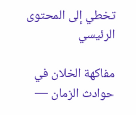تخطي إلى المحتوى الرئيسي

مفاكهة الخلان في حوادث الزمان —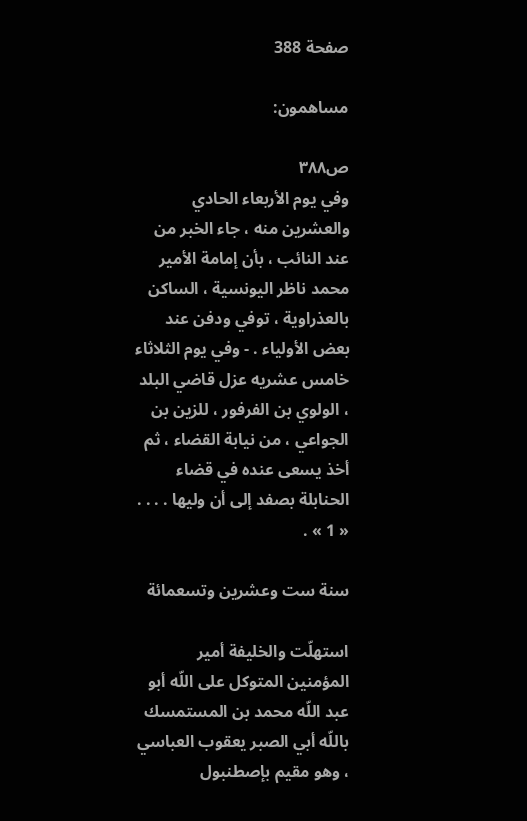صفحة 388

مساهمون:

ص٣٨٨
وفي يوم الأربعاء الحادي والعشرين منه ، جاء الخبر من عند النائب ، بأن إمامة الأمير محمد ناظر اليونسية ، الساكن بالعذراوية ، توفي ودفن عند بعض الأولياء . - وفي يوم الثلاثاء خامس عشريه عزل قاضي البلد ، الولوي بن الفرفور ، للزين بن الجواعي ، من نيابة القضاء ، ثم أخذ يسعى عنده في قضاء الحنابلة بصفد إلى أن وليها . . . . « 1 » .

سنة ست وعشرين وتسعمائة

استهلّت والخليفة أمير المؤمنين المتوكل على اللّه أبو عبد اللّه محمد بن المستمسك باللّه أبي الصبر يعقوب العباسي ، وهو مقيم بإصطنبول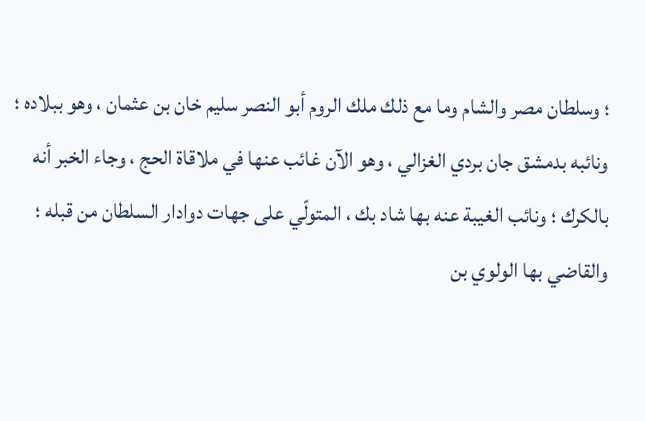؛ وسلطان مصر والشام وما مع ذلك ملك الروم أبو النصر سليم خان بن عثمان ، وهو ببلاده ؛ ونائبه بدمشق جان بردي الغزالي ، وهو الآن غائب عنها في ملاقاة الحج ، وجاء الخبر أنه بالكرك ؛ ونائب الغيبة عنه بها شاد بك ، المتولّي على جهات دوادار السلطان من قبله ؛ والقاضي بها الولوي بن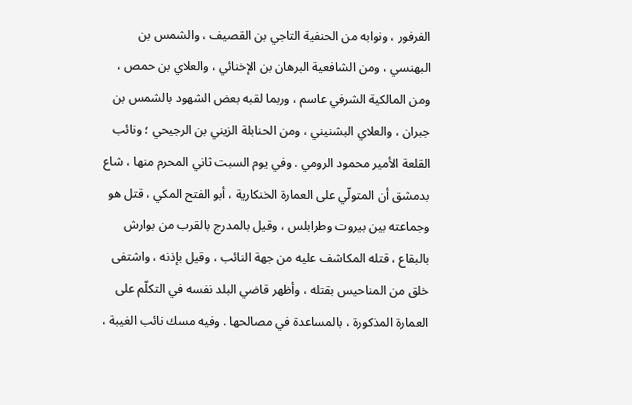الفرفور ، ونوابه من الحنفية التاجي بن القصيف ، والشمس بن البهنسي ، ومن الشافعية البرهان بن الإخنائي ، والعلاي بن حمص ، ومن المالكية الشرفي عاسم ، وربما لقبه بعض الشهود بالشمس بن جبران ، والعلاي البشنيني ، ومن الحنابلة الزيني بن الرجيحي ؛ ونائب القلعة الأمير محمود الرومي . وفي يوم السبت ثاني المحرم منها ، شاع بدمشق أن المتولّي على العمارة الخنكارية ، أبو الفتح المكي ، قتل هو وجماعته بين بيروت وطرابلس ، وقيل بالمدرج بالقرب من بوارش بالبقاع ، قتله المكاشف عليه من جهة النائب ، وقيل بإذنه ، واشتفى خلق من المناحيس بقتله ، وأظهر قاضي البلد نفسه في التكلّم على العمارة المذكورة ، بالمساعدة في مصالحها . وفيه مسك نائب الغيبة ،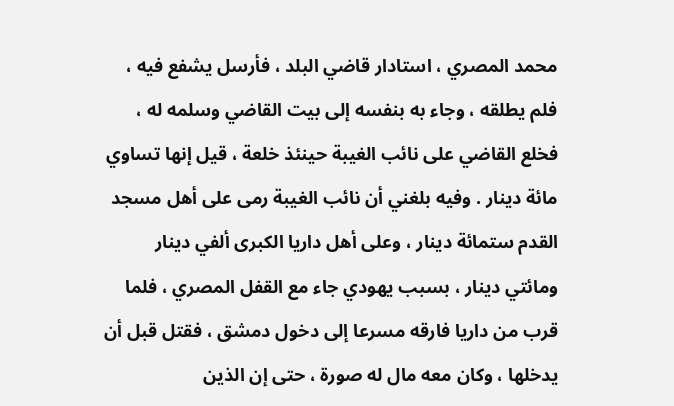محمد المصري ، استادار قاضي البلد ، فأرسل يشفع فيه ، فلم يطلقه ، وجاء به بنفسه إلى بيت القاضي وسلمه له ، فخلع القاضي على نائب الغيبة حينئذ خلعة ، قيل إنها تساوي مائة دينار . وفيه بلغني أن نائب الغيبة رمى على أهل مسجد القدم ستمائة دينار ، وعلى أهل داريا الكبرى ألفي دينار ومائتي دينار ، بسبب يهودي جاء مع القفل المصري ، فلما قرب من داريا فارقه مسرعا إلى دخول دمشق ، فقتل قبل أن يدخلها ، وكان معه مال له صورة ، حتى إن الذين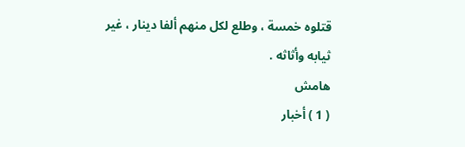قتلوه خمسة ، وطلع لكل منهم ألفا دينار ، غير ثيابه وأثاثه .
هامش
( 1 ) أخبار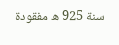سنة 925 ه مفقودة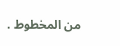من المخطوط .